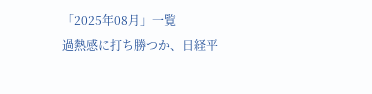「2025年08月」一覧
過熱感に打ち勝つか、日経平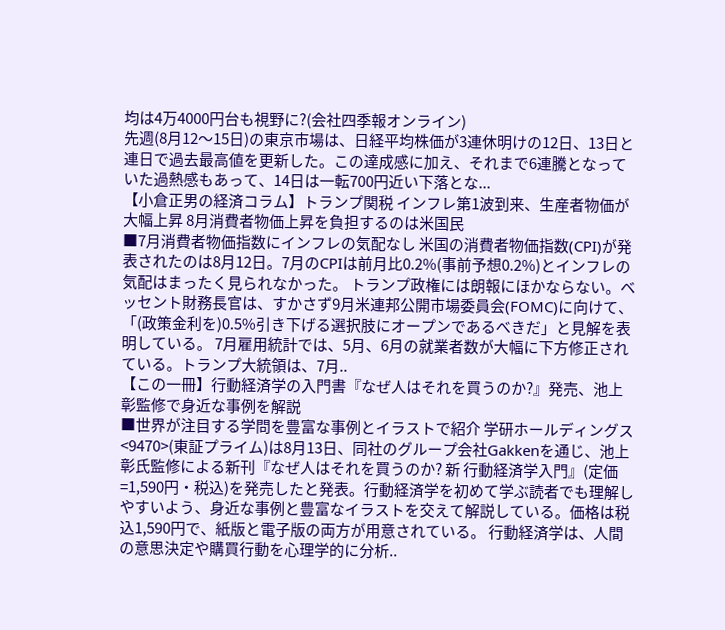均は4万4000円台も視野に?(会社四季報オンライン)
先週(8月12〜15日)の東京市場は、日経平均株価が3連休明けの12日、13日と連日で過去最高値を更新した。この達成感に加え、それまで6連騰となっていた過熱感もあって、14日は一転700円近い下落とな...
【小倉正男の経済コラム】トランプ関税 インフレ第1波到来、生産者物価が大幅上昇 8月消費者物価上昇を負担するのは米国民
■7月消費者物価指数にインフレの気配なし 米国の消費者物価指数(CPI)が発表されたのは8月12日。7月のCPIは前月比0.2%(事前予想0.2%)とインフレの気配はまったく見られなかった。 トランプ政権には朗報にほかならない。ベッセント財務長官は、すかさず9月米連邦公開市場委員会(FOMC)に向けて、「(政策金利を)0.5%引き下げる選択肢にオープンであるべきだ」と見解を表明している。 7月雇用統計では、5月、6月の就業者数が大幅に下方修正されている。トランプ大統領は、7月..
【この一冊】行動経済学の入門書『なぜ人はそれを買うのか?』発売、池上彰監修で身近な事例を解説
■世界が注目する学問を豊富な事例とイラストで紹介 学研ホールディングス<9470>(東証プライム)は8月13日、同社のグループ会社Gakkenを通じ、池上彰氏監修による新刊『なぜ人はそれを買うのか? 新 行動経済学入門』(定価=1,590円・税込)を発売したと発表。行動経済学を初めて学ぶ読者でも理解しやすいよう、身近な事例と豊富なイラストを交えて解説している。価格は税込1,590円で、紙版と電子版の両方が用意されている。 行動経済学は、人間の意思決定や購買行動を心理学的に分析..